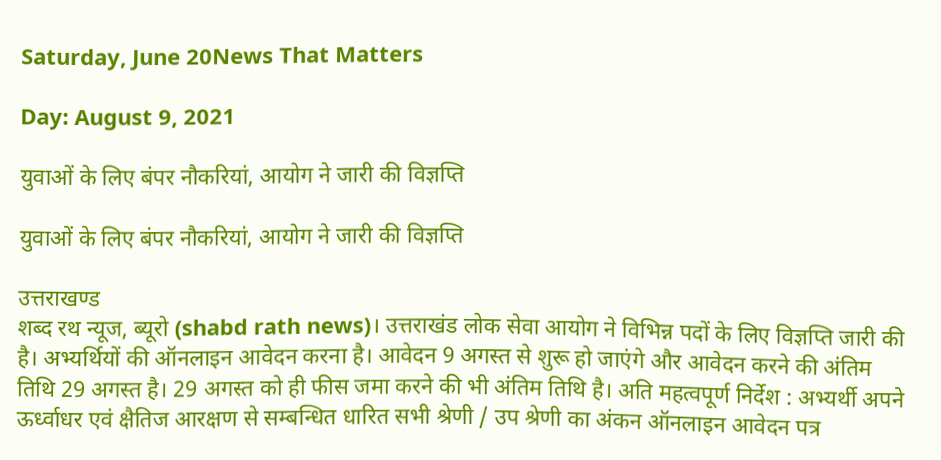Saturday, June 20News That Matters

Day: August 9, 2021

युवाओं के लिए बंपर नौकरियां, आयोग ने जारी की विज्ञप्ति

युवाओं के लिए बंपर नौकरियां, आयोग ने जारी की विज्ञप्ति

उत्तराखण्ड
शब्द रथ न्यूज, ब्यूरो (shabd rath news)। उत्तराखंड लोक सेवा आयोग ने विभिन्न पदों के लिए विज्ञप्ति जारी की है। अभ्यर्थियों की ऑनलाइन आवेदन करना है। आवेदन 9 अगस्त से शुरू हो जाएंगे और आवेदन करने की अंतिम तिथि 29 अगस्त है। 29 अगस्त को ही फीस जमा करने की भी अंतिम तिथि है। अति महत्वपूर्ण निर्देश : अभ्यर्थी अपने ऊर्ध्वाधर एवं क्षैतिज आरक्षण से सम्बन्धित धारित सभी श्रेणी / उप श्रेणी का अंकन ऑनलाइन आवेदन पत्र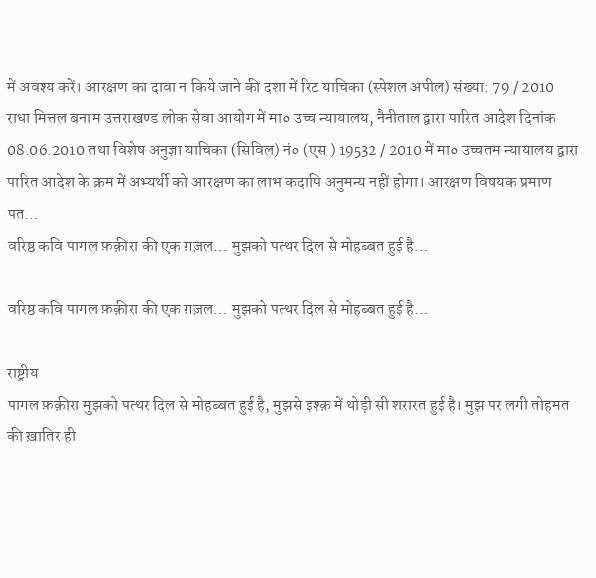में अवश्य करें। आरक्षण का दावा न किये जाने की दशा में रिट याचिका (स्पेशल अपील) संख्या: 79 / 2010 राधा मित्तल बनाम उत्तराखण्ड लोक सेवा आयोग में मा० उच्च न्यायालय, नैनीताल द्वारा पारित आदेश दिनांक 08.06.2010 तथा विशेष अनुज्ञा याचिका (सिविल) नं० (एस ) 19532 / 2010 में मा० उच्चतम न्यायालय द्वारा पारित आदेश के क्रम में अभ्यर्थी को आरक्षण का लाभ कदापि अनुमन्य नहीं होगा। आरक्षण विषयक प्रमाण पत...
वरिष्ठ कवि पागल फ़क़ीरा की एक ग़ज़ल… मुझको पत्थर दिल से मोहब्बत हुई है…

वरिष्ठ कवि पागल फ़क़ीरा की एक ग़ज़ल… मुझको पत्थर दिल से मोहब्बत हुई है…

राष्ट्रीय
पागल फ़क़ीरा मुझको पत्थर दिल से मोहब्बत हुई है, मुझसे इश्क़ में थोड़ी सी शरारत हुई है। मुझ पर लगी तोहमत की ख़ातिर ही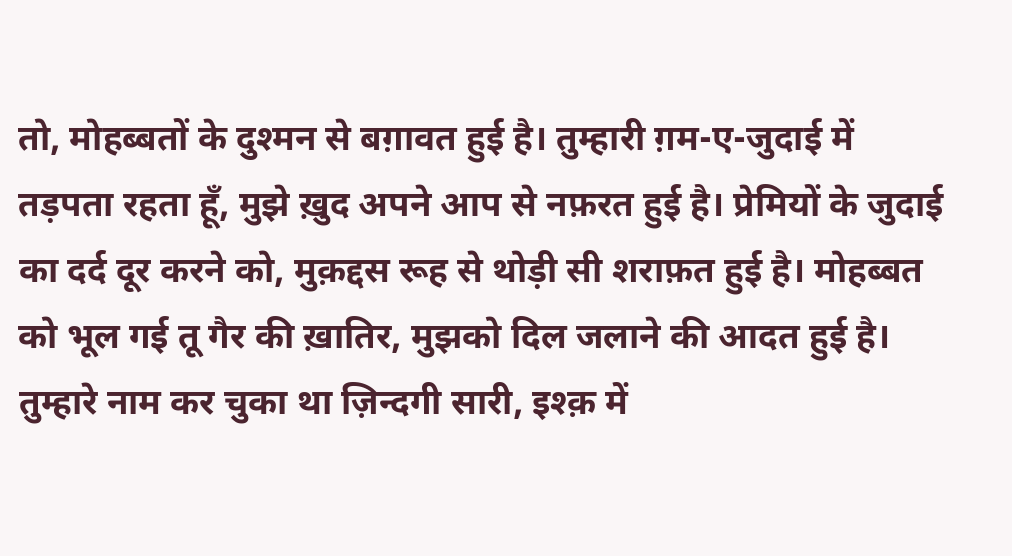तो, मोहब्बतों के दुश्मन से बग़ावत हुई है। तुम्हारी ग़म-ए-जुदाई में तड़पता रहता हूँ, मुझे ख़ुद अपने आप से नफ़रत हुई है। प्रेमियों के जुदाई का दर्द दूर करने को, मुक़द्दस रूह से थोड़ी सी शराफ़त हुई है। मोहब्बत को भूल गई तू गैर की ख़ातिर, मुझको दिल जलाने की आदत हुई है। तुम्हारे नाम कर चुका था ज़िन्दगी सारी, इश्क़ में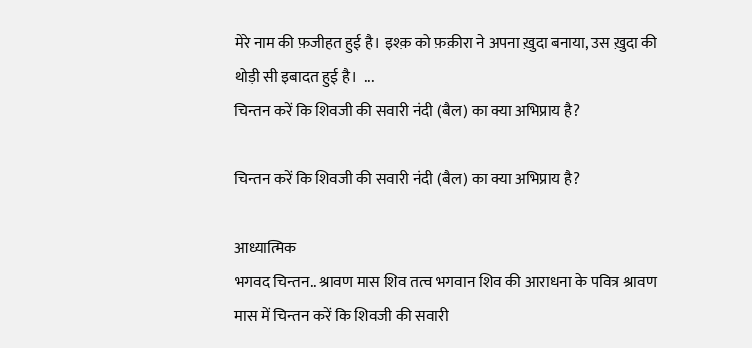मेरे नाम की फ़जीहत हुई है। इश्क़ को फ़क़ीरा ने अपना ख़ुदा बनाया, उस ख़ुदा की थोड़ी सी इबादत हुई है।  ...
चिन्तन करें कि शिवजी की सवारी नंदी (बैल) का क्या अभिप्राय है?

चिन्तन करें कि शिवजी की सवारी नंदी (बैल) का क्या अभिप्राय है?

आध्यात्मिक
भगवद चिन्तन.. श्रावण मास शिव तत्व भगवान शिव की आराधना के पवित्र श्रावण मास में चिन्तन करें कि शिवजी की सवारी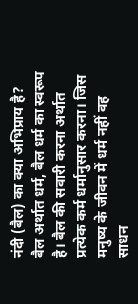नंदी (बैल) का क्या अभिप्राय है? बैल अर्थात धर्म, बैल धर्म का स्वरूप है। बैल की सवारी करना अर्थात प्रत्येक कर्म धर्मानुसार करना। जिस मनुष्य के जीवन में धर्म नहीं वह साधन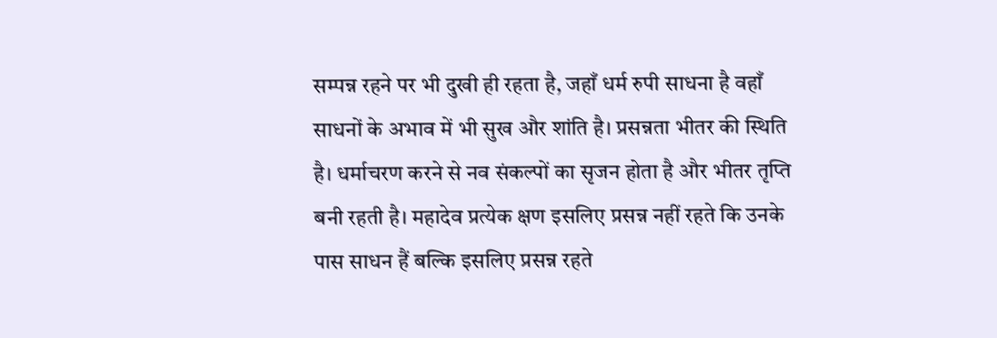सम्पन्न रहने पर भी दुखी ही रहता है, जहाँ धर्म रुपी साधना है वहाँ साधनों के अभाव में भी सुख और शांति है। प्रसन्नता भीतर की स्थिति है। धर्माचरण करने से नव संकल्पों का सृजन होता है और भीतर तृप्ति बनी रहती है। महादेव प्रत्येक क्षण इसलिए प्रसन्न नहीं रहते कि उनके पास साधन हैं बल्कि इसलिए प्रसन्न रहते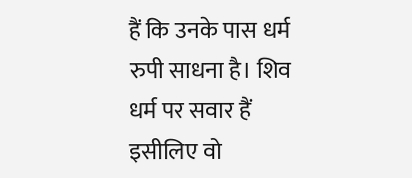हैं कि उनके पास धर्म रुपी साधना है। शिव धर्म पर सवार हैं इसीलिए वो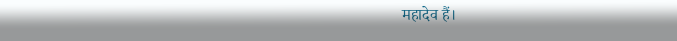महादेव हैं।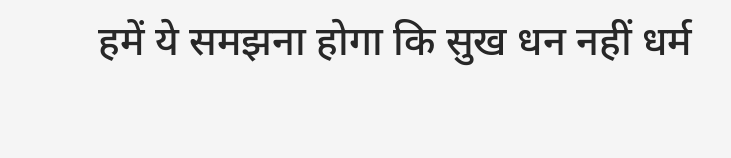हमें ये समझना होगा कि सुख धन नहीं धर्म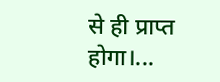से ही प्राप्त होगा।...